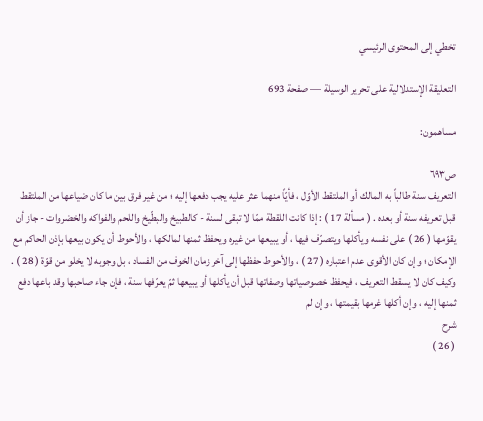تخطي إلى المحتوى الرئيسي

التعليقة الإستدلالية على تحرير الوسيلة — صفحة 693

مساهمون:

ص٦٩٣
التعريف سنة طالباً به المالك أو الملتقط الأوّل ، فأيّاً منهما عثر عليه يجب دفعها إليه ؛ من غير فرق بين ما كان ضياعها من الملتقط قبل تعريفه سنة أو بعده . ( مسألة 17 ) : إذا كانت اللقطة ممّا لا تبقى لسنة - كالطبيخ والبطّيخ واللحم والفواكه والخضروات - جاز أن يقوّمها ( 26 ) على نفسه ويأكلها ويتصرّف فيها ، أو يبيعها من غيره ويحفظ ثمنها لمالكها ، والأحوط أن يكون بيعها بإذن الحاكم مع الإمكان ؛ وإن كان الأقوى عدم اعتباره ( 27 ) ، والأحوط حفظها إلى آخر زمان الخوف من الفساد ، بل وجوبه لا يخلو من قوّة ( 28 ) . وكيف كان لا يسقط التعريف ، فيحفظ خصوصياتها وصفاتها قبل أن يأكلها أو يبيعها ثمّ يعرّفها سنة ، فإن جاء صاحبها وقد باعها دفع ثمنها إليه ، وإن أكلها غرمها بقيمتها ، وإن لم
شرح
( 26 )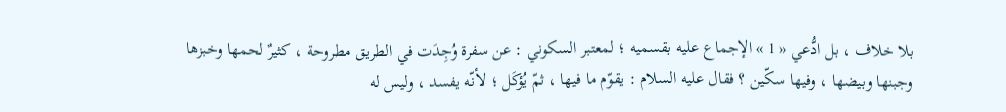بلا خلاف ، بل ادُّعي « 1 » الإجماع عليه بقسميه ؛ لمعتبر السكوني : عن سفرة وُجِدَت في الطريق مطروحة ، كثيرٌ لحمها وخبزها وجبنها وبيضها ، وفيها سكّين ؟ فقال عليه السلام : يقوّم ما فيها ، ثمّ يُؤكَل ؛ لأنّه يفسد ، وليس له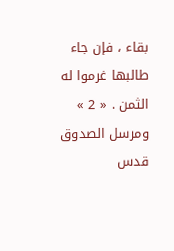بقاء ، فإن جاء طالبها غرموا له الثمن . « 2 » ومرسل الصدوق قدس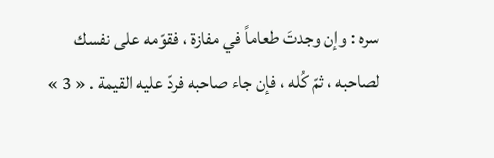سره : وإن وجدتَ طعاماً في مفازة ، فقوّمه على نفسك لصاحبه ، ثمّ كُله ، فإن جاء صاحبه فردّ عليه القيمة . « 3 »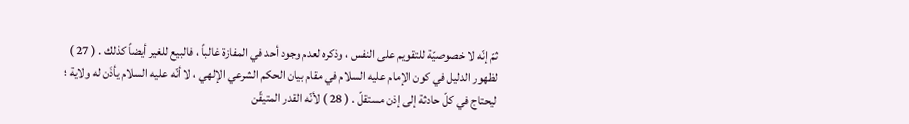ثمّ إنّه لا خصوصيّة للتقويم على النفس ، وذكره لعدم وجود أحد في المفازة غالباً ، فالبيع للغير أيضاً كذلك . ( 27 ) لظهور الدليل في كون الإمام عليه السلام في مقام بيان الحكم الشرعي الإلهي ، لا أنّه عليه السلام يأذَن له ولاية ؛ ليحتاج في كلّ حادثة إلى إذن مستقلّ . ( 28 ) لأنّه القدر المتيقّن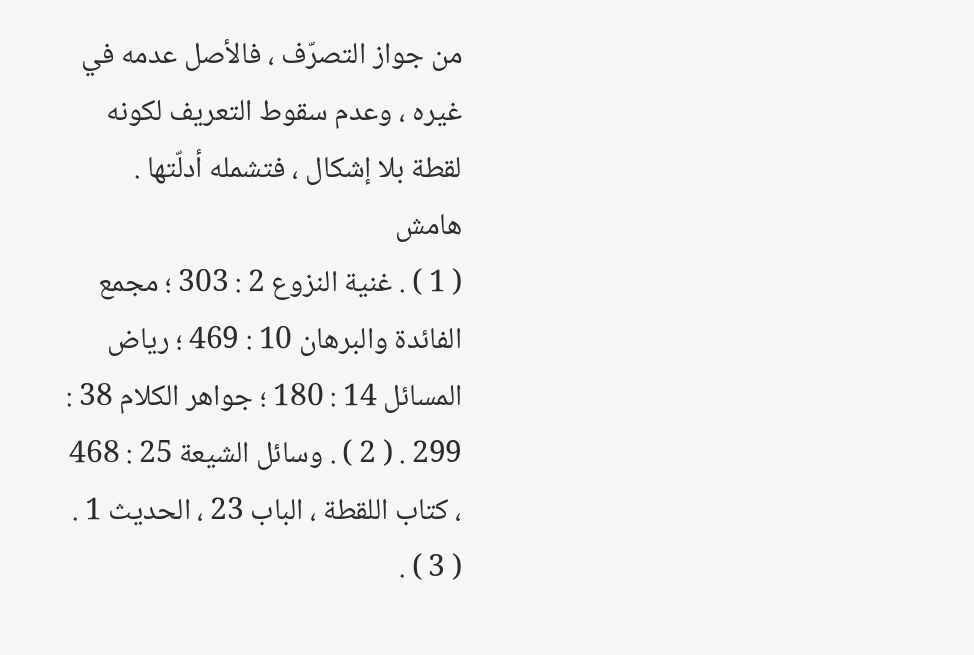من جواز التصرّف ، فالأصل عدمه في غيره ، وعدم سقوط التعريف لكونه لقطة بلا إشكال ، فتشمله أدلّتها .
هامش
( 1 ) . غنية النزوع 2 : 303 ؛ مجمع الفائدة والبرهان 10 : 469 ؛ رياض المسائل 14 : 180 ؛ جواهر الكلام 38 : 299 . ( 2 ) . وسائل الشيعة 25 : 468 ، كتاب اللقطة ، الباب 23 ، الحديث 1 . ( 3 ) .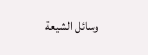وسائل الشيعة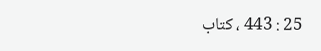25 : 443 ، كتاب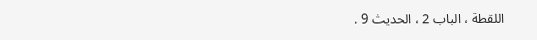اللقطة ، الباب 2 ، الحديث 9 .